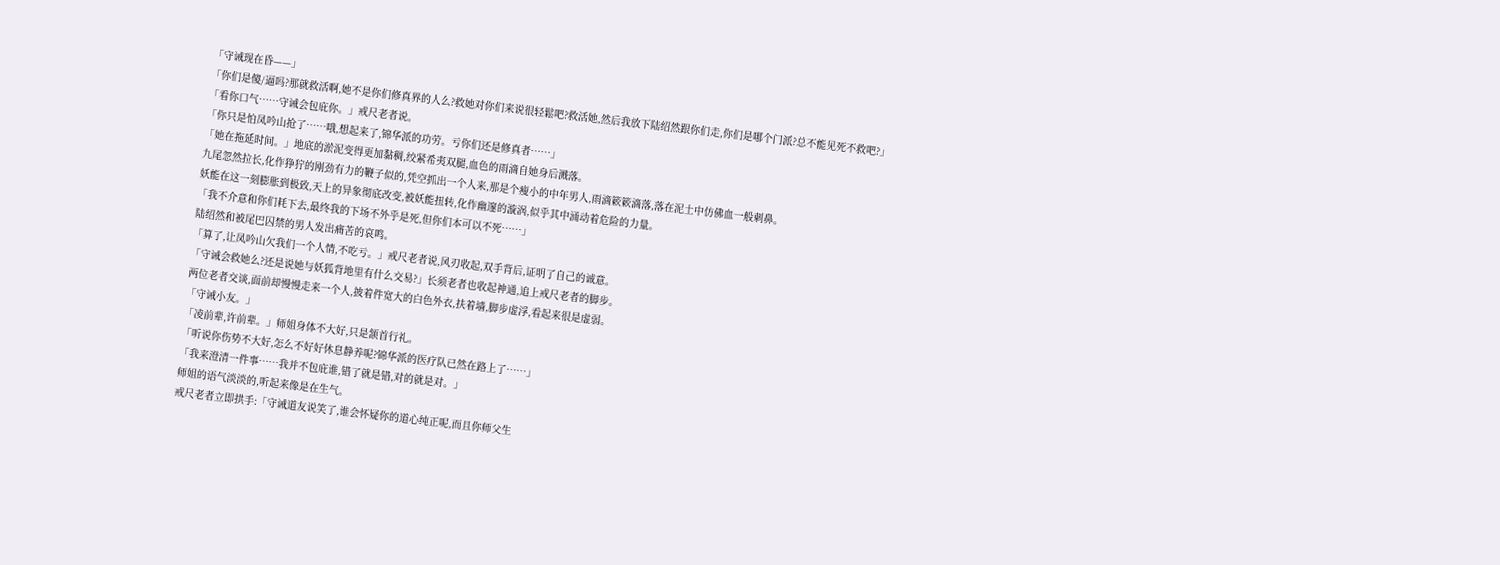「守诫现在昏——」
「你们是傻/逼吗?那就救活啊,她不是你们修真界的人么?救她对你们来说很轻鬆吧?救活她,然后我放下陆绍然跟你们走,你们是哪个门派?总不能见死不救吧?」
「看你口气……守诫会包庇你。」戒尺老者说。
「你只是怕凤吟山抢了……哦,想起来了,锦华派的功劳。亏你们还是修真者……」
「她在拖延时间。」地底的淤泥变得更加黏稠,绞紧希夷双腿,血色的雨滴自她身后溅落。
九尾忽然拉长,化作狰狞的刚劲有力的鞭子似的,凭空抓出一个人来,那是个瘦小的中年男人,雨滴簌簌滴落,落在泥土中仿佛血一般刺鼻。
妖能在这一刻膨胀到极致,天上的异象彻底改变,被妖能扭转,化作幽邃的漩涡,似乎其中涌动着危险的力量。
「我不介意和你们耗下去,最终我的下场不外乎是死,但你们本可以不死……」
陆绍然和被尾巴囚禁的男人发出痛苦的哀鸣。
「算了,让凤吟山欠我们一个人情,不吃亏。」戒尺老者说,风刃收起,双手背后,证明了自己的诚意。
「守诫会救她么?还是说她与妖狐背地里有什么交易?」长须老者也收起神通,追上戒尺老者的脚步。
两位老者交谈,面前却慢慢走来一个人,披着件宽大的白色外衣,扶着墙,脚步虚浮,看起来很是虚弱。
「守诫小友。」
「凌前辈,许前辈。」师姐身体不大好,只是颔首行礼。
「听说你伤势不大好,怎么不好好休息静养呢?锦华派的医疗队已然在路上了……」
「我来澄清一件事……我并不包庇谁,错了就是错,对的就是对。」
师姐的语气淡淡的,听起来像是在生气。
戒尺老者立即拱手:「守诫道友说笑了,谁会怀疑你的道心纯正呢,而且你师父生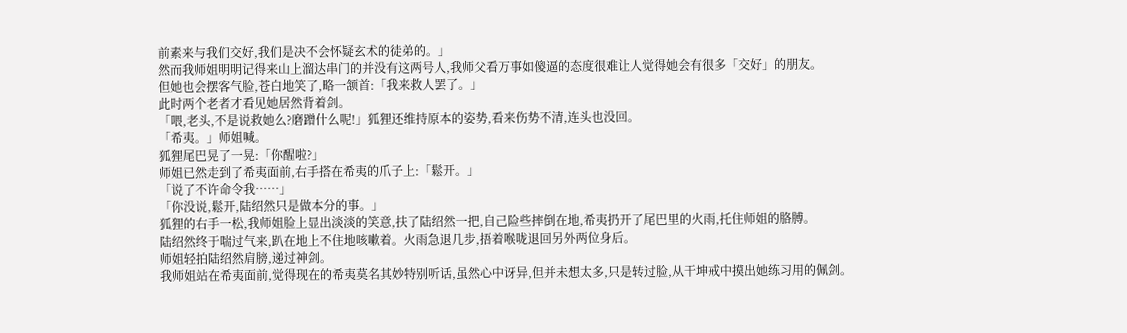前素来与我们交好,我们是决不会怀疑玄术的徒弟的。」
然而我师姐明明记得来山上溜达串门的并没有这两号人,我师父看万事如傻逼的态度很难让人觉得她会有很多「交好」的朋友。
但她也会摆客气脸,苍白地笑了,略一颔首:「我来救人罢了。」
此时两个老者才看见她居然背着剑。
「喂,老头,不是说救她么?磨蹭什么呢!」狐狸还维持原本的姿势,看来伤势不清,连头也没回。
「希夷。」师姐喊。
狐狸尾巴晃了一晃:「你醒啦?」
师姐已然走到了希夷面前,右手搭在希夷的爪子上:「鬆开。」
「说了不许命令我……」
「你没说,鬆开,陆绍然只是做本分的事。」
狐狸的右手一松,我师姐脸上显出淡淡的笑意,扶了陆绍然一把,自己险些摔倒在地,希夷扔开了尾巴里的火雨,托住师姐的胳膊。
陆绍然终于喘过气来,趴在地上不住地咳嗽着。火雨急退几步,捂着喉咙退回另外两位身后。
师姐轻拍陆绍然肩膀,递过神剑。
我师姐站在希夷面前,觉得现在的希夷莫名其妙特别听话,虽然心中讶异,但并未想太多,只是转过脸,从干坤戒中摸出她练习用的佩剑。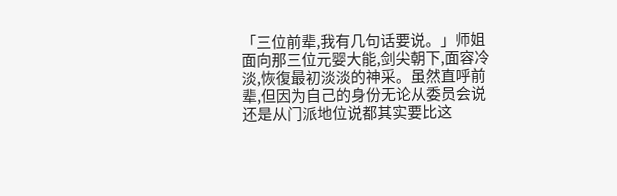「三位前辈,我有几句话要说。」师姐面向那三位元婴大能,剑尖朝下,面容冷淡,恢復最初淡淡的神采。虽然直呼前辈,但因为自己的身份无论从委员会说还是从门派地位说都其实要比这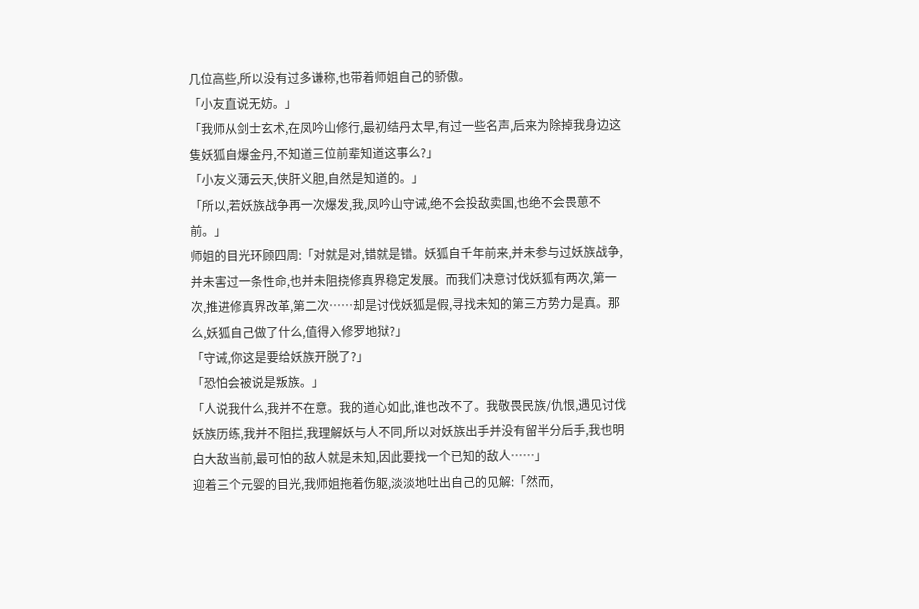几位高些,所以没有过多谦称,也带着师姐自己的骄傲。
「小友直说无妨。」
「我师从剑士玄术,在凤吟山修行,最初结丹太早,有过一些名声,后来为除掉我身边这隻妖狐自爆金丹,不知道三位前辈知道这事么?」
「小友义薄云天,侠肝义胆,自然是知道的。」
「所以,若妖族战争再一次爆发,我,凤吟山守诫,绝不会投敌卖国,也绝不会畏葸不前。」
师姐的目光环顾四周:「对就是对,错就是错。妖狐自千年前来,并未参与过妖族战争,并未害过一条性命,也并未阻挠修真界稳定发展。而我们决意讨伐妖狐有两次,第一次,推进修真界改革,第二次……却是讨伐妖狐是假,寻找未知的第三方势力是真。那么,妖狐自己做了什么,值得入修罗地狱?」
「守诫,你这是要给妖族开脱了?」
「恐怕会被说是叛族。」
「人说我什么,我并不在意。我的道心如此,谁也改不了。我敬畏民族/仇恨,遇见讨伐妖族历练,我并不阻拦,我理解妖与人不同,所以对妖族出手并没有留半分后手,我也明白大敌当前,最可怕的敌人就是未知,因此要找一个已知的敌人……」
迎着三个元婴的目光,我师姐拖着伤躯,淡淡地吐出自己的见解:「然而,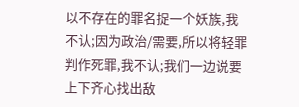以不存在的罪名捉一个妖族,我不认;因为政治/需要,所以将轻罪判作死罪,我不认;我们一边说要上下齐心找出敌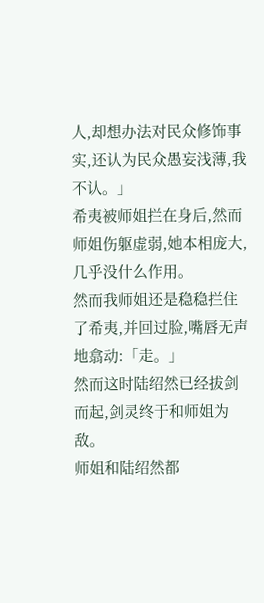人,却想办法对民众修饰事实,还认为民众愚妄浅薄,我不认。」
希夷被师姐拦在身后,然而师姐伤躯虚弱,她本相庞大,几乎没什么作用。
然而我师姐还是稳稳拦住了希夷,并回过脸,嘴唇无声地翕动:「走。」
然而这时陆绍然已经拔剑而起,剑灵终于和师姐为敌。
师姐和陆绍然都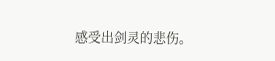感受出剑灵的悲伤。